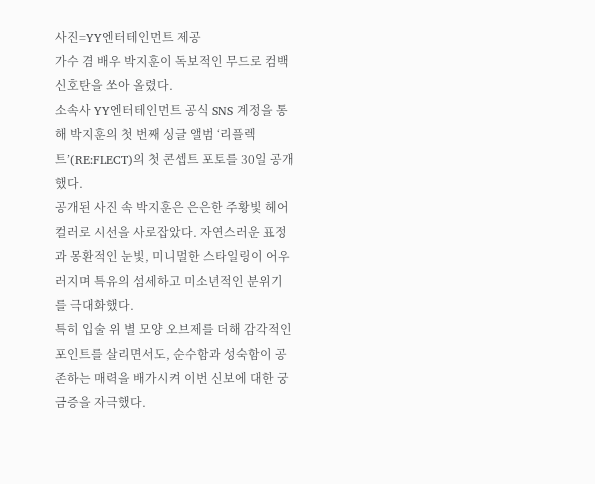사진=YY엔터테인먼트 제공
가수 겸 배우 박지훈이 독보적인 무드로 컴백 신호탄을 쏘아 올렸다.
소속사 YY엔터테인먼트 공식 SNS 계정을 통해 박지훈의 첫 번째 싱글 앨범 ‘리플렉트’(RE:FLECT)의 첫 콘셉트 포토를 30일 공개했다.
공개된 사진 속 박지훈은 은은한 주황빛 헤어 컬러로 시선을 사로잡았다. 자연스러운 표정과 몽환적인 눈빛, 미니멀한 스타일링이 어우러지며 특유의 섬세하고 미소년적인 분위기를 극대화했다.
특히 입술 위 별 모양 오브제를 더해 감각적인 포인트를 살리면서도, 순수함과 성숙함이 공존하는 매력을 배가시켜 이번 신보에 대한 궁금증을 자극했다.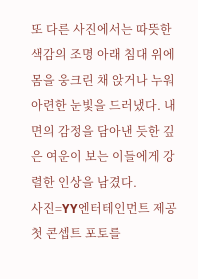또 다른 사진에서는 따뜻한 색감의 조명 아래 침대 위에 몸을 웅크린 채 앉거나 누워 아련한 눈빛을 드러냈다. 내면의 감정을 담아낸 듯한 깊은 여운이 보는 이들에게 강렬한 인상을 남겼다.
사진=YY엔터테인먼트 제공
첫 콘셉트 포토를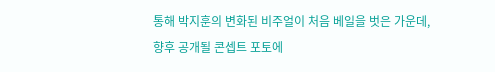통해 박지훈의 변화된 비주얼이 처음 베일을 벗은 가운데, 향후 공개될 콘셉트 포토에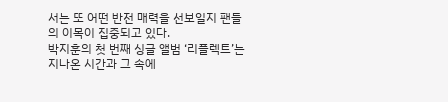서는 또 어떤 반전 매력을 선보일지 팬들의 이목이 집중되고 있다.
박지훈의 첫 번째 싱글 앨범 ‘리플렉트’는 지나온 시간과 그 속에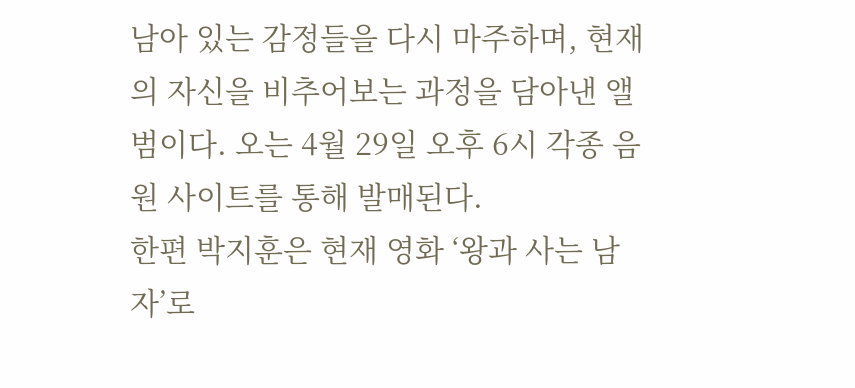남아 있는 감정들을 다시 마주하며, 현재의 자신을 비추어보는 과정을 담아낸 앨범이다. 오는 4월 29일 오후 6시 각종 음원 사이트를 통해 발매된다.
한편 박지훈은 현재 영화 ‘왕과 사는 남자’로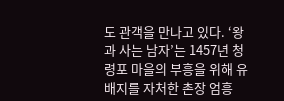도 관객을 만나고 있다. ‘왕과 사는 남자’는 1457년 청령포 마을의 부흥을 위해 유배지를 자처한 촌장 엄흥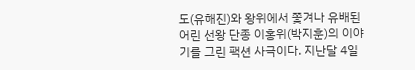도(유해진)와 왕위에서 쫓겨나 유배된 어린 선왕 단종 이홍위(박지훈)의 이야기를 그린 팩션 사극이다. 지난달 4일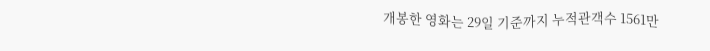개봉한 영화는 29일 기준까지 누적관객수 1561만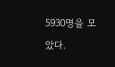5930명을 모았다.